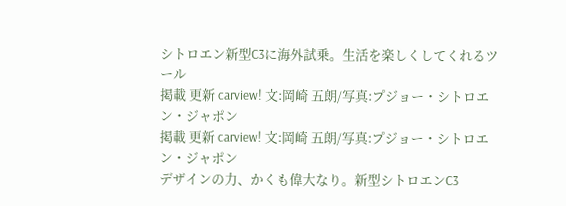シトロエン新型C3に海外試乗。生活を楽しくしてくれるツール
掲載 更新 carview! 文:岡崎 五朗/写真:プジョー・シトロエン・ジャポン
掲載 更新 carview! 文:岡崎 五朗/写真:プジョー・シトロエン・ジャポン
デザインの力、かくも偉大なり。新型シトロエンC3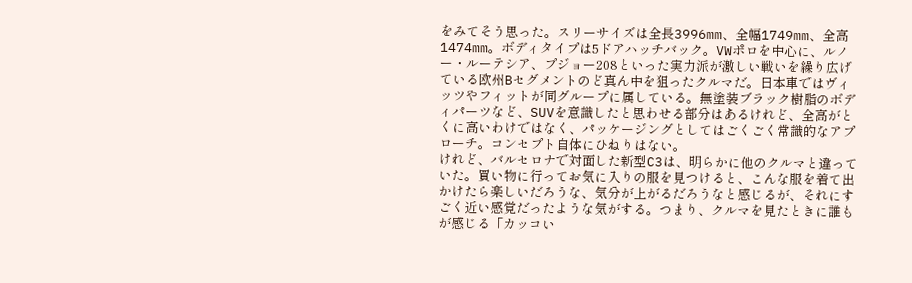をみてそう思った。スリーサイズは全長3996mm、全幅1749mm、全高1474mm。ボディタイプは5ドアハッチバック。VWポロを中心に、ルノー・ルーテシア、プジョー208といった実力派が激しい戦いを繰り広げている欧州Bセグメントのど真ん中を狙ったクルマだ。日本車ではヴィッツやフィットが同グループに属している。無塗装ブラック樹脂のボディパーツなど、SUVを意識したと思わせる部分はあるけれど、全高がとくに高いわけではなく、パッケージングとしてはごくごく常識的なアプローチ。コンセプト自体にひねりはない。
けれど、バルセロナで対面した新型C3は、明らかに他のクルマと違っていた。買い物に行ってお気に入りの服を見つけると、こんな服を着て出かけたら楽しいだろうな、気分が上がるだろうなと感じるが、それにすごく近い感覚だったような気がする。つまり、クルマを見たときに誰もが感じる「カッコい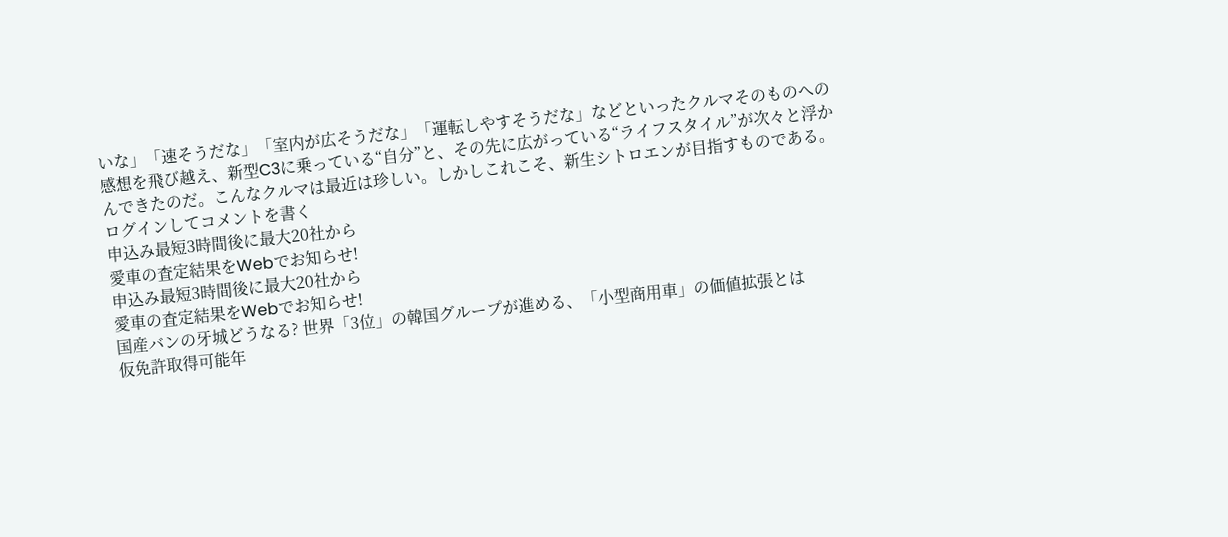いな」「速そうだな」「室内が広そうだな」「運転しやすそうだな」などといったクルマそのものへの感想を飛び越え、新型C3に乗っている“自分”と、その先に広がっている“ライフスタイル”が次々と浮かんできたのだ。こんなクルマは最近は珍しい。しかしこれこそ、新生シトロエンが目指すものである。
ログインしてコメントを書く
申込み最短3時間後に最大20社から
愛車の査定結果をWebでお知らせ!
申込み最短3時間後に最大20社から
愛車の査定結果をWebでお知らせ!
国産バンの牙城どうなる? 世界「3位」の韓国グループが進める、「小型商用車」の価値拡張とは
仮免許取得可能年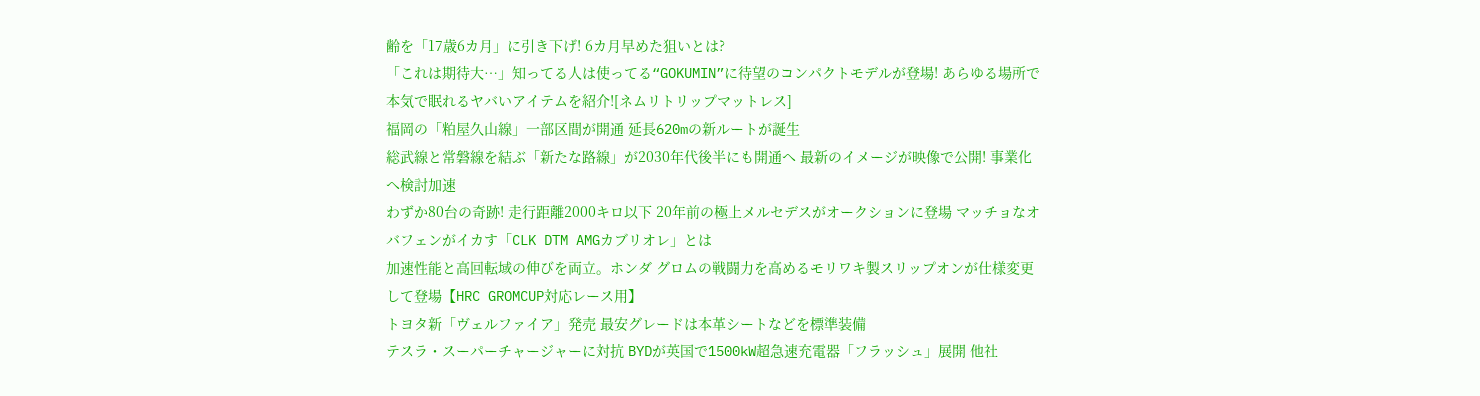齢を「17歳6カ月」に引き下げ! 6カ月早めた狙いとは?
「これは期待大…」知ってる人は使ってる“GOKUMIN”に待望のコンパクトモデルが登場! あらゆる場所で本気で眠れるヤバいアイテムを紹介![ネムリトリップマットレス]
福岡の「粕屋久山線」一部区間が開通 延長620mの新ルートが誕生
総武線と常磐線を結ぶ「新たな路線」が2030年代後半にも開通へ 最新のイメージが映像で公開! 事業化へ検討加速
わずか80台の奇跡! 走行距離2000キロ以下 20年前の極上メルセデスがオークションに登場 マッチョなオバフェンがイカす「CLK DTM AMGカブリオレ」とは
加速性能と高回転域の伸びを両立。ホンダ グロムの戦闘力を高めるモリワキ製スリップオンが仕様変更して登場【HRC GROMCUP対応レース用】
トヨタ新「ヴェルファイア」発売 最安グレードは本革シートなどを標準装備
テスラ・スーパーチャージャーに対抗 BYDが英国で1500kW超急速充電器「フラッシュ」展開 他社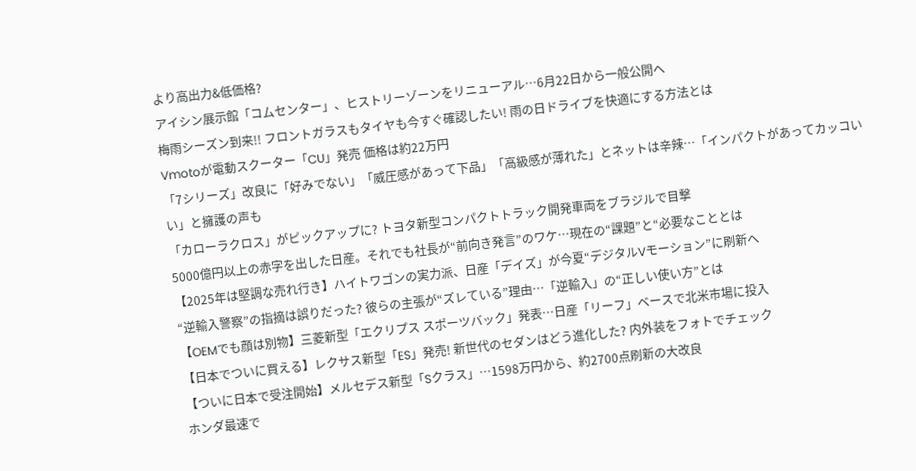より高出力&低価格?
アイシン展示館「コムセンター」、ヒストリーゾーンをリニューアル…6月22日から一般公開へ
梅雨シーズン到来!! フロントガラスもタイヤも今すぐ確認したい! 雨の日ドライブを快適にする方法とは
Vmotoが電動スクーター「CU」発売 価格は約22万円
「7シリーズ」改良に「好みでない」「威圧感があって下品」「高級感が薄れた」とネットは辛辣…「インパクトがあってカッコいい」と擁護の声も
「カローラクロス」がピックアップに? トヨタ新型コンパクトトラック開発車両をブラジルで目撃
5000億円以上の赤字を出した日産。それでも社長が“前向き発言”のワケ…現在の“課題”と“必要なこととは
【2025年は堅調な売れ行き】ハイトワゴンの実力派、日産「デイズ」が今夏“デジタルVモーション”に刷新へ
“逆輸入警察”の指摘は誤りだった? 彼らの主張が“ズレている”理由…「逆輸入」の“正しい使い方”とは
【OEMでも顔は別物】三菱新型「エクリプス スポーツバック」発表…日産「リーフ」ベースで北米市場に投入
【日本でついに買える】レクサス新型「ES」発売! 新世代のセダンはどう進化した? 内外装をフォトでチェック
【ついに日本で受注開始】メルセデス新型「Sクラス」…1598万円から、約2700点刷新の大改良
ホンダ最速で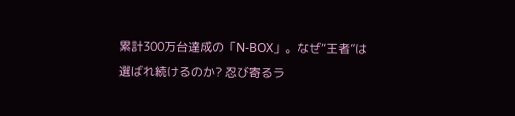累計300万台達成の「N-BOX」。なぜ“王者”は選ばれ続けるのか? 忍び寄るラ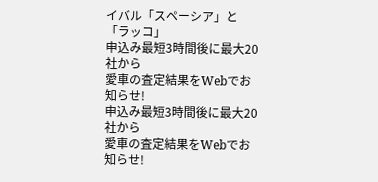イバル「スペーシア」と「ラッコ」
申込み最短3時間後に最大20社から
愛車の査定結果をWebでお知らせ!
申込み最短3時間後に最大20社から
愛車の査定結果をWebでお知らせ!